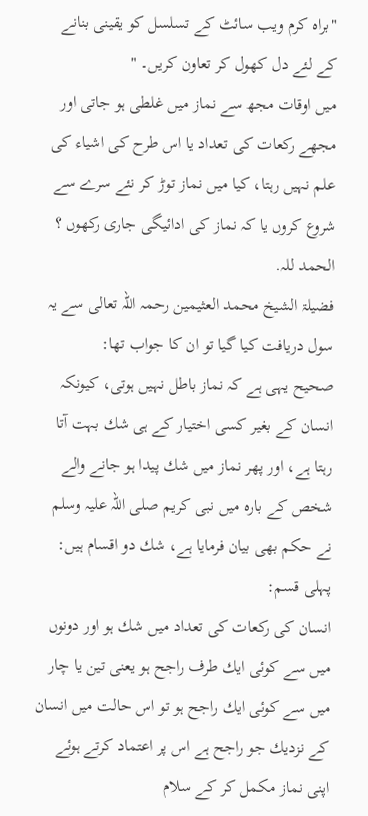"براہ کرم ویب سائٹ کے تسلسل کو یقینی بنانے کے لئے دل کھول کر تعاون کریں۔ "
ميں اوقات مجھ سے نماز ميں غلطى ہو جاتى اور مجھے ركعات كى تعداد يا اس طرح كى اشياء كى علم نہيں رہتا، كيا ميں نماز توڑ كر نئے سرے سے شروع كروں يا كہ نماز كى ادائيگى جارى ركھوں ؟
الحمد للہ.
فضيلۃ الشيخ محمد العثيمين رحمہ اللہ تعالى سے يہ سول دريافت كيا گيا تو ان كا جواب تھا:
صحيح يہى ہے كہ نماز باطل نہيں ہوتى، كيونكہ انسان كے بغير كسى اختيار كے ہى شك بہت آتا رہتا ہے، اور پھر نماز ميں شك پيدا ہو جانے والے شخص كے بارہ ميں نبى كريم صلى اللہ عليہ وسلم نے حكم بھى بيان فرمايا ہے، شك دو اقسام ہيں:
پہلى قسم:
انسان كى ركعات كى تعداد ميں شك ہو اور دونوں ميں سے كوئى ايك طرف راجح ہو يعنى تين يا چار ميں سے كوئى ايك راجح ہو تو اس حالت ميں انسان كے نزديك جو راجح ہے اس پر اعتماد كرتے ہوئے اپنى نماز مكمل كر كے سلام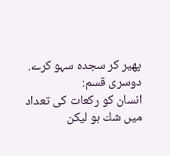پھير كر سجدہ سہو كرے.
دوسرى قسم:
انسان كو ركعات كى تعداد ميں شك ہو ليكن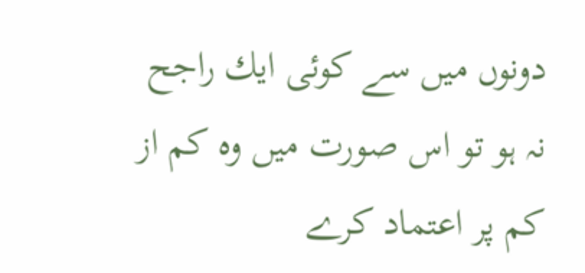دونوں ميں سے كوئى ايك راجح نہ ہو تو اس صورت ميں وہ كم از كم پر اعتماد كرے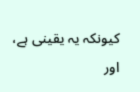كيونكہ يہ يقينى ہے، اور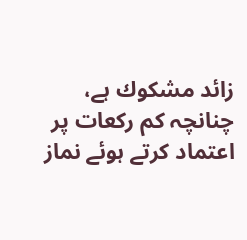زائد مشكوك ہے، چنانچہ كم ركعات پر اعتماد كرتے ہوئے نماز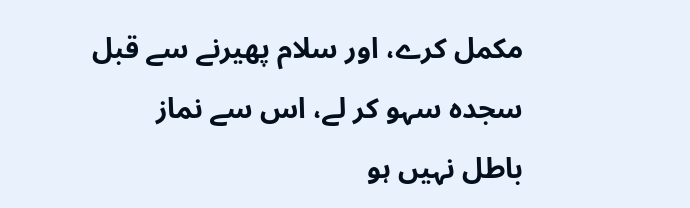مكمل كرے، اور سلام پھيرنے سے قبل سجدہ سہو كر لے، اس سے نماز باطل نہيں ہو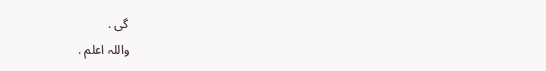گى .
واللہ اعلم .